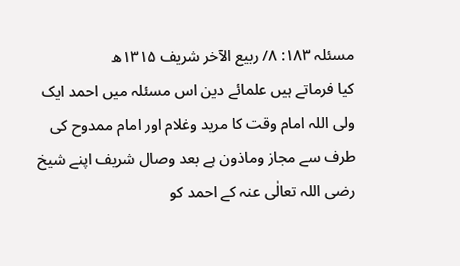مسئلہ ۱۸۳: ۸/ ربیع الآخر شریف ۱۳۱۵ھ
کیا فرماتے ہیں علمائے دین اس مسئلہ میں احمد ایک ولی اللہ امام وقت کا مرید وغلام اور امام ممدوح کی طرف سے مجاز وماذون ہے بعد وصال شریف اپنے شیخ رضی اللہ تعالٰی عنہ کے احمد کو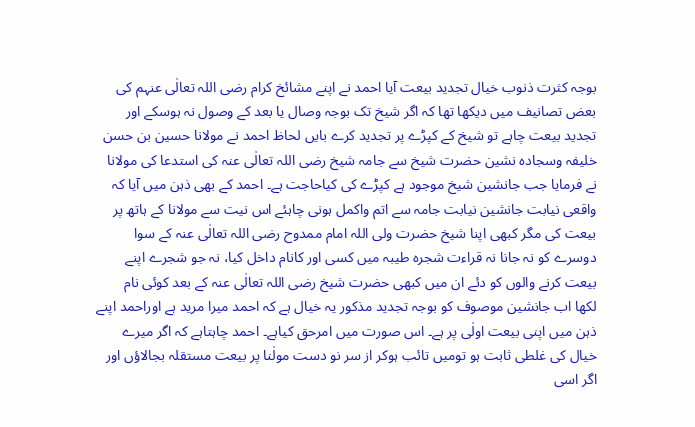بوجہ کثرت ذنوب خیال تجدید بیعت آیا احمد نے اپنے مشائخ کرام رضی اللہ تعالٰی عنہم کی بعض تصانیف میں دیکھا تھا کہ اگر شیخ تک بوجہ وصال یا بعد کے وصول نہ ہوسکے اور تجدید بیعت چاہے تو شیخ کے کپڑے پر تجدید کرے بایں لحاظ احمد نے مولانا حسین بن حسن خلیفہ وسجادہ نشین حضرت شیخ سے جامہ شیخ رضی اللہ تعالٰی عنہ کی استدعا کی مولانا نے فرمایا جب جانشین شیخ موجود ہے کپڑے کی کیاحاجت ہے۔ احمد کے بھی ذہن میں آیا کہ واقعی نیابت جانشین نیابت جامہ سے اتم واکمل ہونی چاہئے اس نیت سے مولانا کے ہاتھ پر بیعت کی مگر کبھی اپنا شیخ حضرت ولی اللہ امام ممدوح رضی اللہ تعالٰی عنہ کے سوا دوسرے کو نہ جانا نہ قراءت شجرہ طیبہ میں کسی اور کانام داخل کیا، نہ جو شجرے اپنے بیعت کرنے والوں کو دئے ان میں کبھی حضرت شیخ رضی اللہ تعالٰی عنہ کے بعد کوئی نام
لکھا اب جانشین موصوف کو بوجہ تجدید مذکور یہ خیال ہے کہ احمد میرا مرید ہے اوراحمد اپنے ذہن میں اپنی بیعت اولٰی پر ہے۔ اس صورت میں امرحق کیاہے۔ احمد چاہتاہے کہ اگر میرے خیال کی غلطی ثابت ہو تومیں تائب ہوکر از سر نو دست مولٰنا پر بیعت مستقلہ بجالاؤں اور اگر اسی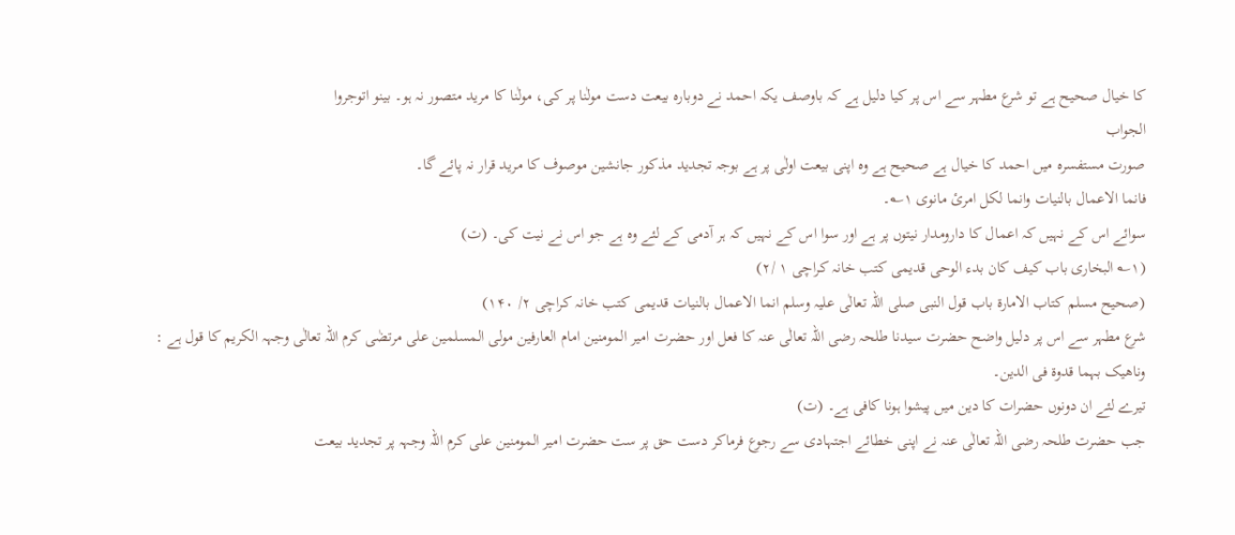کا خیال صحیح ہے تو شرع مطہر سے اس پر کیا دلیل ہے کہ باوصف یکہ احمد نے دوبارہ بیعت دست مولٰنا پر کی، مولٰنا کا مرید متصور نہ ہو۔ بینو اتوجروا
الجواب
صورت مستفسرہ میں احمد کا خیال ہے صحیح ہے وہ اپنی بیعت اولٰی پر ہے بوجہ تجدید مذکور جانشین موصوف کا مرید قرار نہ پائے گا۔
فانما الاعمال بالنیات وانما لکل امرئ مانوی ۱؎۔
سوائے اس کے نہیں کہ اعمال کا دارومدار نیتوں پر ہے اور سوا اس کے نہیں کہ ہر آدمی کے لئے وہ ہے جو اس نے نیت کی۔ (ت)
(۱؎ البخاری باب کیف کان بدء الوحی قدیمی کتب خانہ کراچی ۱ /۲)
(صحیح مسلم کتاب الامارۃ باب قول النبی صلی اللہ تعالٰی علیہ وسلم انما الاعمال بالنیات قدیمی کتب خانہ کراچی ۲/ ۱۴۰)
شرع مطہر سے اس پر دلیل واضح حضرت سیدنا طلحہ رضی اللہ تعالٰی عنہ کا فعل اور حضرت امیر المومنین امام العارفین مولی المسلمین علی مرتضٰی کرم اللہ تعالٰی وجہہ الکریم کا قول ہے :
وناھیک بہما قدوۃ فی الدین۔
تیرے لئے ان دونوں حضرات کا دین میں پیشوا ہونا کافی ہے۔ (ت)
جب حضرت طلحہ رضی اللہ تعالٰی عنہ نے اپنی خطائے اجتہادی سے رجوع فرماکر دست حق پر ست حضرت امیر المومنین علی کرم اللہ وجہہ پر تجدید بیعت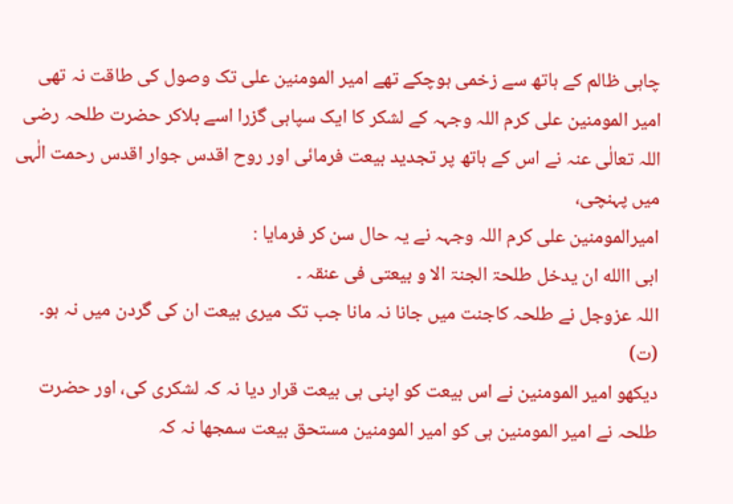چاہی ظالم کے ہاتھ سے زخمی ہوچکے تھے امیر المومنین علی تک وصول کی طاقت نہ تھی امیر المومنین علی کرم اللہ وجہہ کے لشکر کا ایک سپاہی گزرا اسے بلاکر حضرت طلحہ رضی اللہ تعالٰی عنہ نے اس کے ہاتھ پر تجدید بیعت فرمائی اور روح اقدس جوار اقدس رحمت الٰہی میں پہنچی،
امیرالمومنین علی کرم اللہ وجہہ نے یہ حال سن کر فرمایا :
ابی االله ان یدخل طلحۃ الجنۃ الا و بیعتی فی عنقہ ۔
اللہ عزوجل نے طلحہ کاجنت میں جانا نہ مانا جب تک میری بیعت ان کی گردن میں نہ ہو۔ (ت)
دیکھو امیر المومنین نے اس بیعت کو اپنی ہی بیعت قرار دیا نہ کہ لشکری کی، اور حضرت طلحہ نے امیر المومنین ہی کو امیر المومنین مستحق بیعت سمجھا نہ کہ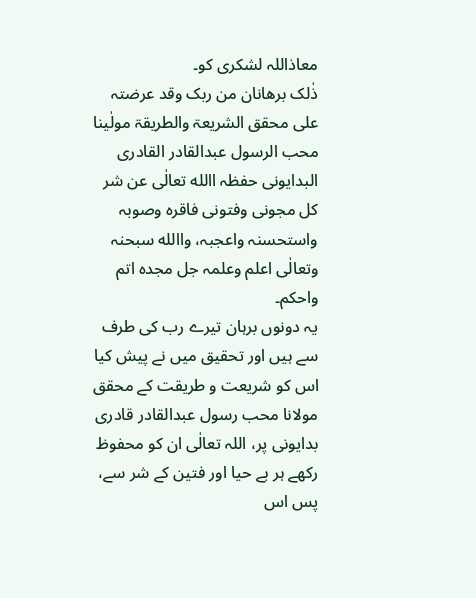معاذاللہ لشکری کو۔
ذٰلک برھانان من ربک وقد عرضتہ علی محقق الشریعۃ والطریقۃ مولٰینا محب الرسول عبدالقادر القادری البدایونی حفظہ االله تعالٰی عن شر کل مجونی وفتونی فاقرہ وصوبہ واستحسنہ واعجبہ، واالله سبحنہ وتعالٰی اعلم وعلمہ جل مجدہ اتم واحکم۔
یہ دونوں برہان تیرے رب کی طرف سے ہیں اور تحقیق میں نے پیش کیا اس کو شریعت و طریقت کے محقق مولانا محب رسول عبدالقادر قادری بدایونی پر، اللہ تعالٰی ان کو محفوظ رکھے ہر بے حیا اور فتین کے شر سے، پس اس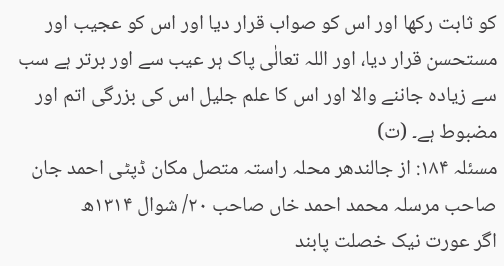کو ثابت رکھا اور اس کو صواب قرار دیا اور اس کو عجیب اور مستحسن قرار دیا، اور اللہ تعالٰی پاک ہر عیب سے اور برتر ہے سب سے زیادہ جاننے والا اور اس کا علم جلیل اس کی بزرگی اتم اور مضبوط ہے۔ (ت)
مسئلہ ۱۸۴: از جالندھر محلہ راستہ متصل مکان ڈپٹی احمد جان صاحب مرسلہ محمد احمد خاں صاحب ۲۰/ شوال ۱۳۱۴ھ
اگر عورت نیک خصلت پابند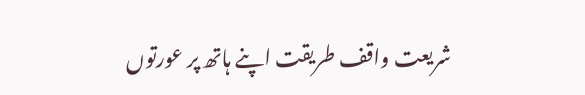شریعت واقف طریقت اپنے ہاتھ پر عورتوں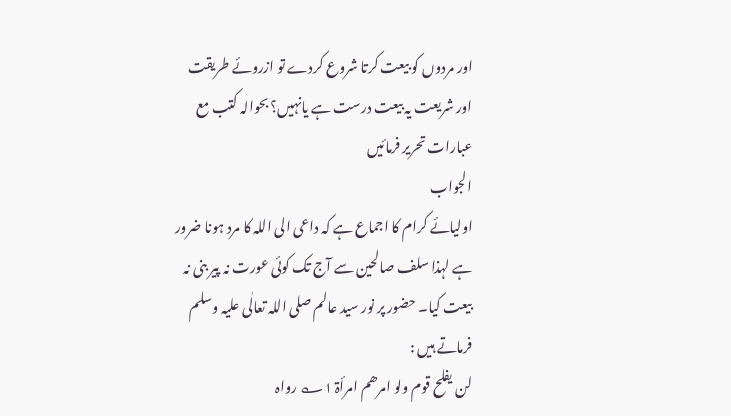اور مردوں کو بیعت کرتا شروع کردے تو ازروئے طریقت اور شریعت یہ بیعت درست ہے یانہیں؟ بحوالہ کتب مع عبارات تحریر فرمائیں
الجواب
اولیائے کرام کا اجماع ہے کہ داعی الی اللہ کا مرد ہونا ضرور ہے لہذا سلف صالحین سے آج تک کوئی عورت نہ پیر بنی نہ بیعت کیا۔ حضور پر نور سید عالم صلی اللہ تعالٰی علیہ وسلم فرماتے ہیں :
لن یفلح قوم ولو امرھم امرأۃ ۱؎ رواہ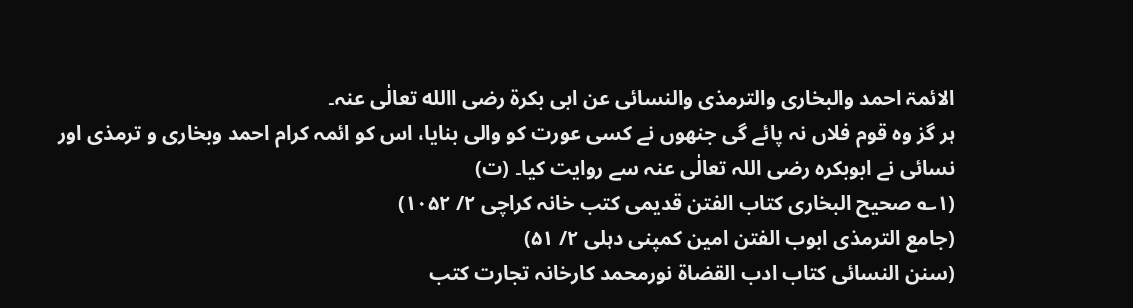الائمۃ احمد والبخاری والترمذی والنسائی عن ابی بکرۃ رضی االله تعالٰی عنہ۔
ہر گز وہ قوم فلاں نہ پائے گی جنھوں نے کسی عورت کو والی بنایا، اس کو ائمہ کرام احمد وبخاری و ترمذی اور نسائی نے ابوبکرہ رضی اللہ تعالٰی عنہ سے روایت کیا۔ (ت)
(۱؎ صحیح البخاری کتاب الفتن قدیمی کتب خانہ کراچی ۲/ ۱۰۵۲)
(جامع الترمذی ابوب الفتن امین کمپنی دہلی ۲/ ۵۱)
(سنن النسائی کتاب ادب القضاۃ نورمحمد کارخانہ تجارت کتب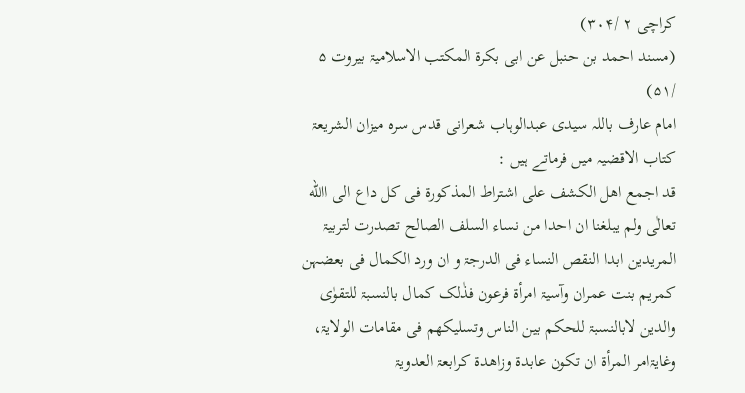کراچی ۲ /۳۰۴)
(مسند احمد بن حنبل عن ابی بکرۃ المکتب الاسلامیۃ بیروت ۵ /۵۱)
امام عارف باللہ سیدی عبدالوہاب شعرانی قدس سرہ میزان الشریعۃ کتاب الاقضیہ میں فرماتے ہیں :
قد اجمع اھل الکشف علی اشتراط المذکورۃ فی کل داع الی االله تعالٰی ولم یبلغنا ان احدا من نساء السلف الصالح تصدرت لتربیۃ المریدین ابدا النقص النساء فی الدرجۃ و ان ورد الکمال فی بعضہن کمریم بنت عمران وآسیۃ امرأۃ فرعون فذٰلک کمال بالنسبۃ للتقوٰی والدین لابالنسبۃ للحکم بین الناس وتسلیکھم فی مقامات الولایۃ، وغایۃامر المرأۃ ان تکون عابدۃ وزاھدۃ کرابعۃ العدویۃ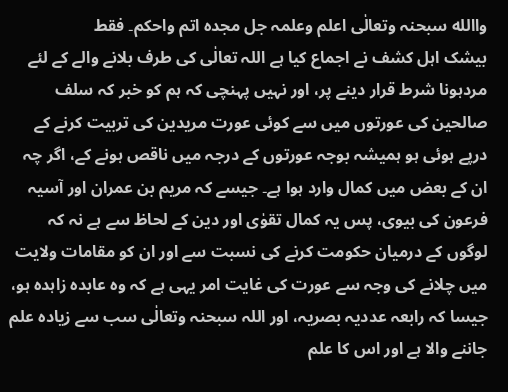واالله سبحنہ وتعالٰی اعلم وعلمہ جل مجدہ اتم واحکم۔ فقط
بیشک اہل کشف نے اجماع کیا ہے اللہ تعالٰی کی طرف بلانے والے کے لئے مردہونا شرط قرار دینے پر، اور نہیں پہنچی کہ ہم کو خبر کہ سلف صالحین کی عورتوں میں سے کوئی عورت مریدین کی تربیت کرنے کے درپے ہوئی ہو ہمیشہ بوجہ عورتوں کے درجہ میں ناقص ہونے کے، اگر چہ ان کے بعض میں کمال وارد ہوا ہے۔ جیسے کہ مریم بن عمران اور آسیہ فرعون کی بیوی، پس یہ کمال تقوٰی اور دین کے لحاظ سے ہے نہ کہ لوگوں کے درمیان حکومت کرنے کی نسبت سے اور ان کو مقامات ولایت میں چلانے کی وجہ سے عورت کی غایت امر یہی ہے کہ وہ عابدہ زاہدہ ہو، جیسا کہ رابعہ عددیہ بصریہ، اور اللہ سبحنہ وتعالٰی سب سے زیادہ علم جاننے والا ہے اور اس کا علم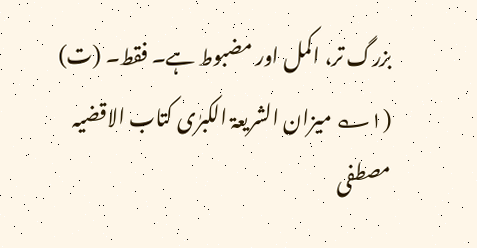بزرگ تر، اکمل اور مضبوط ہے۔ فقط۔ (ت)
(۱؎ میزان الشریعۃ الکبرٰی کتاب الاقضیہ مصطفی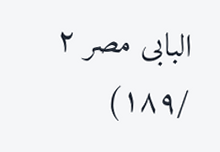البابی مصر ۲ /۱۸۹)